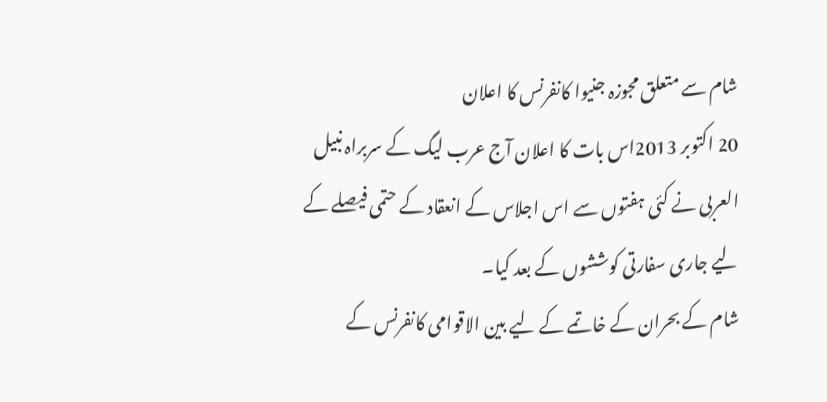شام سے متعلق مجوزہ جنیوا کانفرنس کا اعلان
20 اکتوبر 2013اس بات کا اعلان آج عرب لیگ کے سربراہ نبیل العربی نے کئی ہفتوں سے اس اجلاس کے انعقاد کے حتمی فیصلے کے لیے جاری سفارتی کوششوں کے بعد کیا۔
شام کے بحران کے خاتمے کے لیے بین الاقوامی کانفرنس کے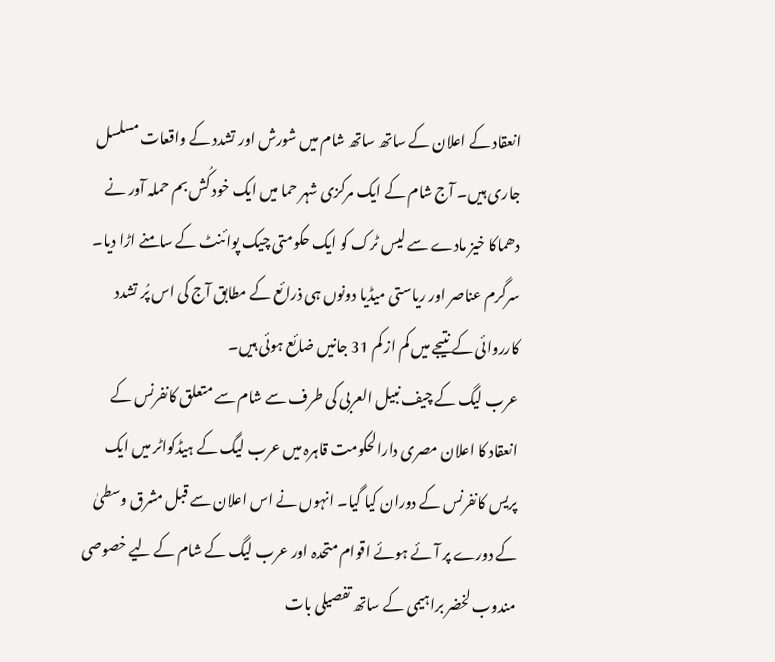انعقاد کے اعلان کے ساتھ ساتھ شام میں شورش اور تشدد کے واقعات مسلسل جاری ہیں۔ آج شام کے ایک مرکزی شہر حما میں ایک خود کُش بم حملہ آور نے دھماکا خیز مادے سے لیس ٹرک کو ایک حکومتی چیک پوائنٹ کے سامنے اڑا دیا۔ سرگرم عناصر اور ریاستی میڈیا دونوں ہی ذرائع کے مطابق آج کی اس پُر تشدد کارروائی کے نتیجے میں کم از کم 31 جانیں ضائع ہوئی ہیں۔
عرب لیگ کے چیف نبیل العربی کی طرف سے شام سے متعلق کانفرنس کے انعقاد کا اعلان مصری دارالحکومت قاہرہ میں عرب لیگ کے ہیڈکواٹر میں ایک پریس کانفرنس کے دوران کیا گیا۔ انہوں نے اس اعلان سے قبل مشرق وسطیٰ کے دورے پر آئے ہوئے اقوام متحدہ اور عرب لیگ کے شام کے لیے خصوصی مندوب لخضر براہیمی کے ساتھ تفصیلی بات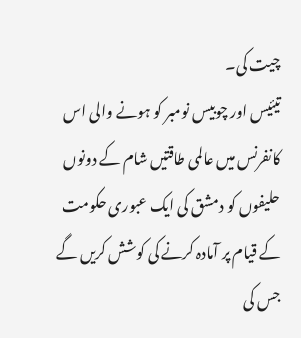چیت کی۔
تیئیس اور چوبیس نومبر کو ہونے والی اس کانفرنس میں عالمی طاقتیں شام کے دونوں حلیفوں کو دمشق کی ایک عبوری حکومت کے قیام پر آمادہ کرنے کی کوشش کریں گے جس کی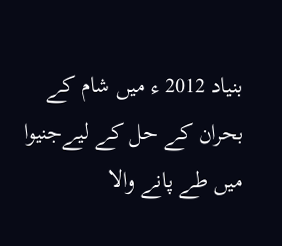بنیاد 2012 ء میں شام کے بحران کے حل کے لیےجنیوا میں طے پانے والا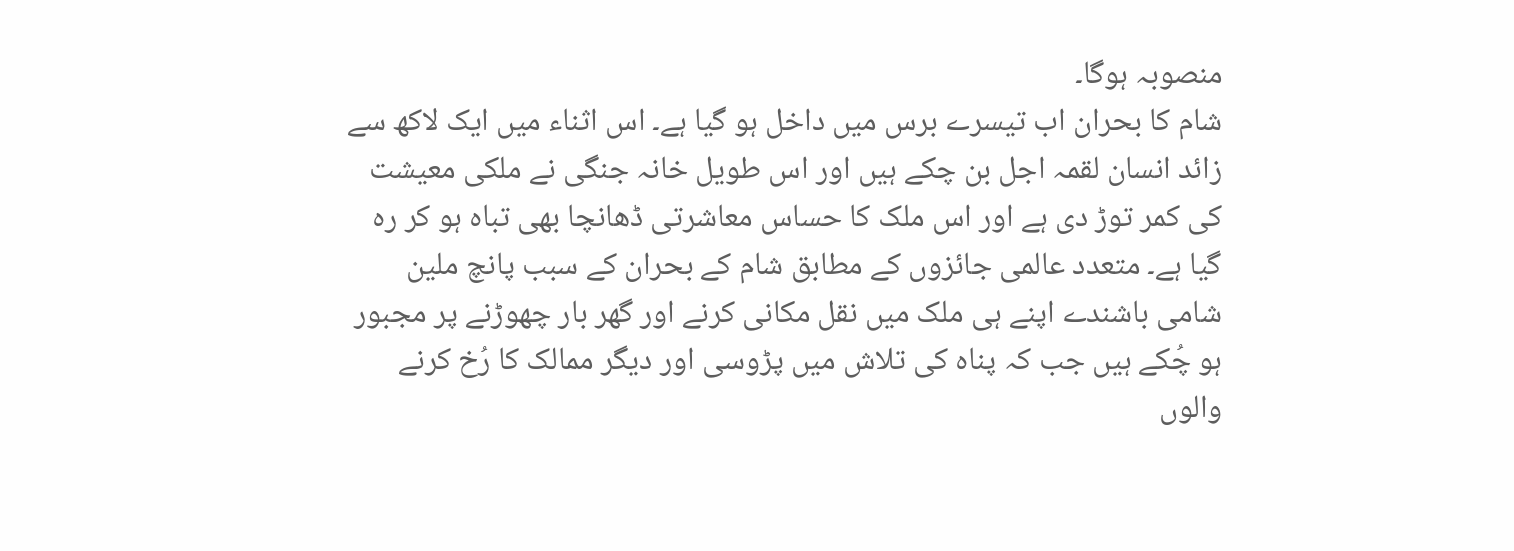منصوبہ ہوگا۔
شام کا بحران اب تیسرے برس میں داخل ہو گیا ہے۔ اس اثناء میں ایک لاکھ سے زائد انسان لقمہ اجل بن چکے ہیں اور اس طویل خانہ جنگی نے ملکی معیشت کی کمر توڑ دی ہے اور اس ملک کا حساس معاشرتی ڈھانچا بھی تباہ ہو کر رہ گیا ہے۔ متعدد عالمی جائزوں کے مطابق شام کے بحران کے سبب پانچ ملین شامی باشندے اپنے ہی ملک میں نقل مکانی کرنے اور گھر بار چھوڑنے پر مجبور ہو چُکے ہیں جب کہ پناہ کی تلاش میں پڑوسی اور دیگر ممالک کا رُخ کرنے والوں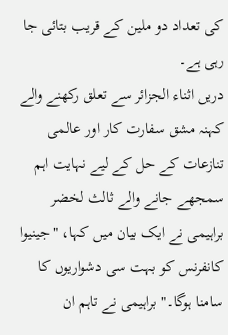کی تعداد دو ملین کے قریب بتائی جا رہی ہے۔
دریں اثناء الجزائر سے تعلق رکھنے والے کہنہ مشق سفارت کار اور عالمی تنازعات کے حل کے لیے نہایت اہم سمجھے جانے والے ثالث لخضر براہیمی نے ایک بیان میں کہا، "جینیوا کانفرنس کو بہت سی دشواریوں کا سامنا ہوگا۔" براہیمی نے تاہم ان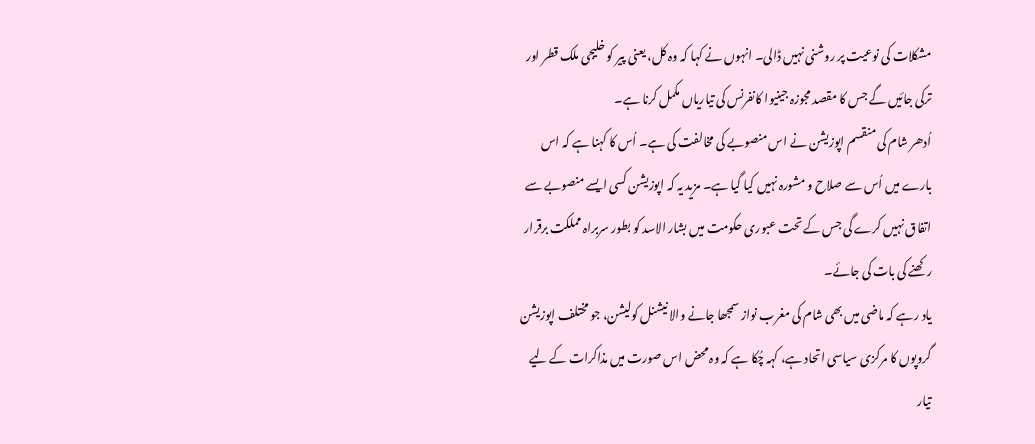مشکلات کی نوعیت پر روشنی نہیں ڈالی۔ انہوں نے کہا کہ وہ کل، یعنی پیر کو خلیجی ملک قطر اور ترکی جائیں گے جس کا مقصد مجوزہ جینیوا کانفرنس کی تیاریاں مکمل کرنا ہے۔
اُدھر شام کی منقسم اپوزیشن نے اس منصوبے کی مخالفت کی ہے۔ اُس کا کہنا ہے کہ اس بارے میں اُس سے صلاح و مشورہ نہیں کیا گیا ہے۔ مزید یہ کہ اپوزیشن کسی ایسے منصوبے سے اتفاق نہیں کرے گی جس کے تحت عبوری حکومت میں بشار الاسد کو بطور سربراہ مملکت برقرار رکھنے کی بات کی جائے۔
یاد رہے کہ ماضی میں بھی شام کی مغرب نواز سمجھا جانے والا نیشنل کولیشن، جو مختلف اپوزیشن گروپوں کا مرکزی سیاسی اتحاد ہے، کہہ چُکا ہے کہ وہ محض اس صورت میں مذاکرات کے لیے تیار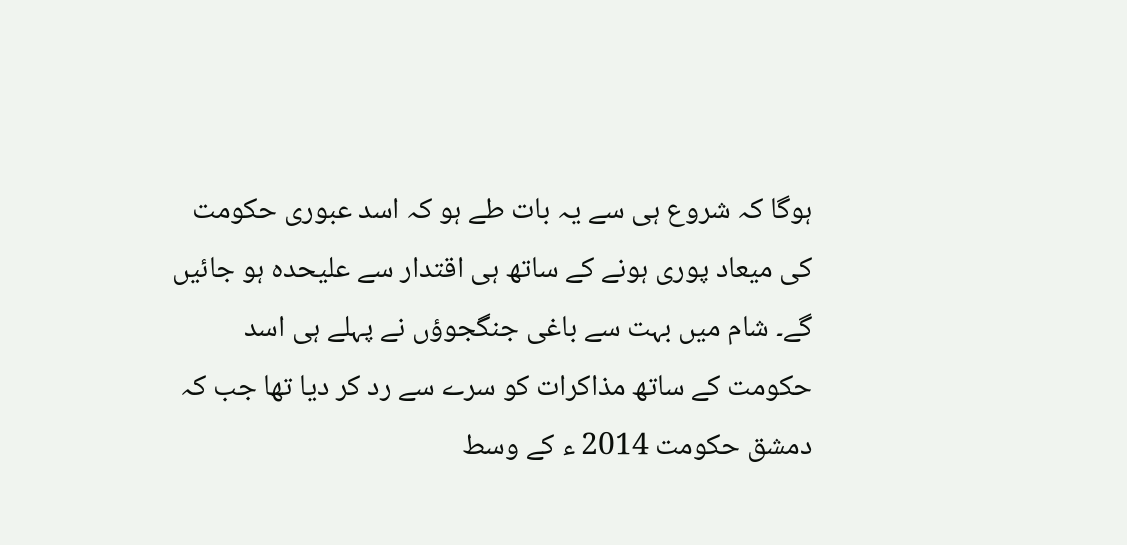ہوگا کہ شروع ہی سے یہ بات طے ہو کہ اسد عبوری حکومت کی میعاد پوری ہونے کے ساتھ ہی اقتدار سے علیحدہ ہو جائیں گے۔ شام میں بہت سے باغی جنگجوؤں نے پہلے ہی اسد حکومت کے ساتھ مذاکرات کو سرے سے رد کر دیا تھا جب کہ دمشق حکومت 2014 ء کے وسط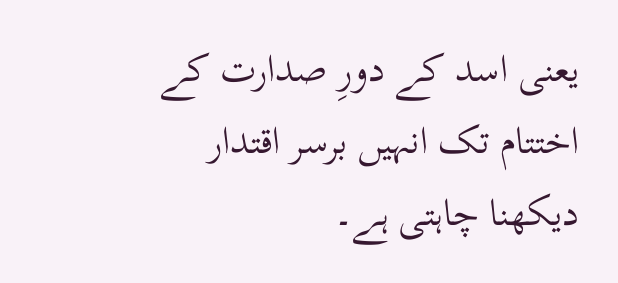یعنی اسد کے دورِ صدارت کے اختتام تک انہیں برسر اقتدار دیکھنا چاہتی ہے۔